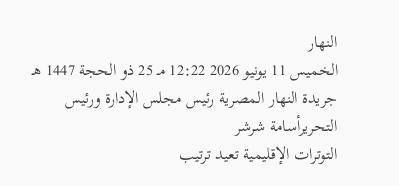النهار
الخميس 11 يونيو 2026 12:22 مـ 25 ذو الحجة 1447 هـ
جريدة النهار المصرية رئيس مجلس الإدارة ورئيس التحريرأسامة شرشر
التوترات الإقليمية تعيد ترتيب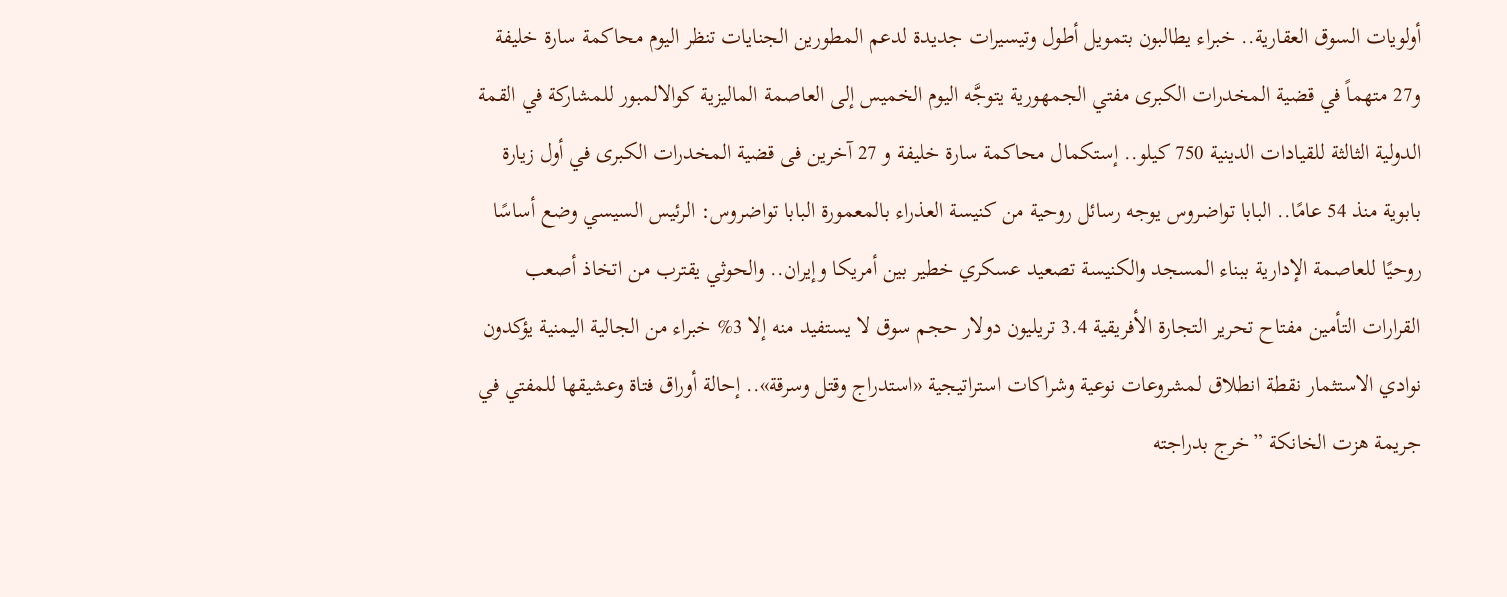أولويات السوق العقارية.. خبراء يطالبون بتمويل أطول وتيسيرات جديدة لدعم المطورين الجنايات تنظر اليوم محاكمة سارة خليفة و27 متهماً في قضية المخدرات الكبرى مفتي الجمهورية يتوجَّه اليوم الخميس إلى العاصمة الماليزية كوالالمبور للمشاركة في القمة الدولية الثالثة للقيادات الدينية 750 كيلو.. إستكمال محاكمة سارة خليفة و 27 آخرين فى قضية المخدرات الكبرى في أول زيارة بابوية منذ 54 عامًا.. البابا تواضروس يوجه رسائل روحية من كنيسة العذراء بالمعمورة البابا تواضروس: الرئيس السيسي وضع أساسًا روحيًا للعاصمة الإدارية ببناء المسجد والكنيسة تصعيد عسكري خطير بين أمريكا وإيران.. والحوثي يقترب من اتخاذ أصعب القرارات التأمين مفتاح تحرير التجارة الأفريقية 3.4 تريليون دولار حجم سوق لا يستفيد منه إلا 3% خبراء من الجالية اليمنية يؤكدون نوادي الاستثمار نقطة انطلاق لمشروعات نوعية وشراكات استراتيجية «استدراج وقتل وسرقة».. إحالة أوراق فتاة وعشيقها للمفتي في جريمة هزت الخانكة ”خرج بدراجته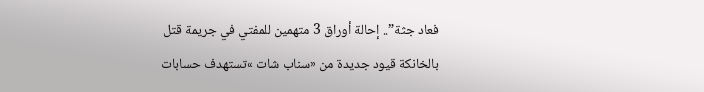فعاد جثة”.. إحالة أوراق 3 متهمين للمفتي في جريمة قتل بالخانكة قيود جديدة من «سناب شات »تستهدف حسابات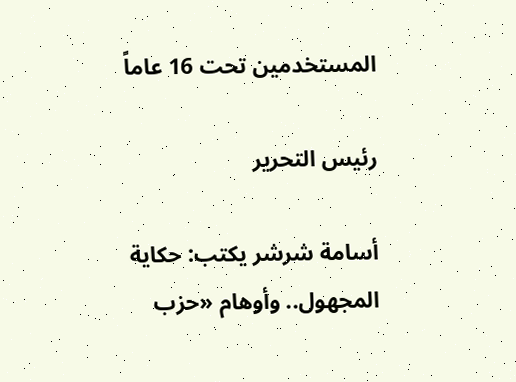المستخدمين تحت 16 عاماً

رئيس التحرير

أسامة شرشر يكتب: حكاية المجهول.. وأوهام «حزب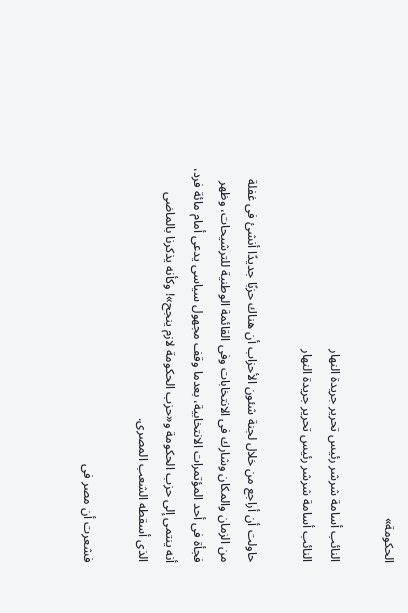الحكومة»

النائب أسامة شرشر رئيس تحرير جريدة النهار
النائب أسامة شرشر رئيس تحرير جريدة النهار

حاولت أن أراجع من خلال لجنة شئون الأحزاب أن هناك حزبًا جديدًا أنشئ فى غفلة من الزمان والمكان وشارك فى الانتخابات وفى القائمة الوطنية للترشيحات، وظهر فجأة فى أحد المؤتمرات الانتخابية، بعدما وقف مجهول سياسى يدعى أمام مائة فرد، أنه ينتمى إلى حزب الحكومة و«حزب الحكومة لازم ينجح»! وكأنه يذكرنا بالماضى الذى أسقطه الشعب المصرى.

فشعرت أن مصر فى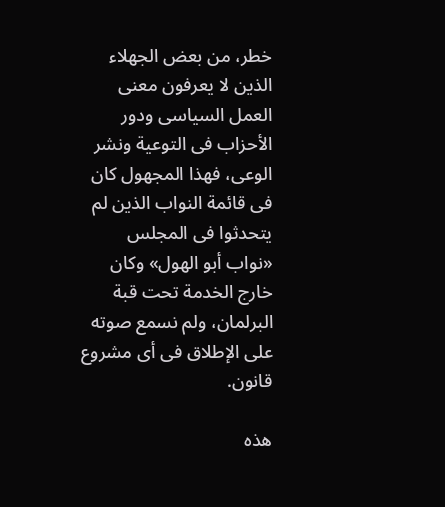خطر، من بعض الجهلاء الذين لا يعرفون معنى العمل السياسى ودور الأحزاب فى التوعية ونشر الوعى، فهذا المجهول كان فى قائمة النواب الذين لم يتحدثوا فى المجلس «نواب أبو الهول» وكان خارج الخدمة تحت قبة البرلمان، ولم نسمع صوته على الإطلاق فى أى مشروع قانون.

هذه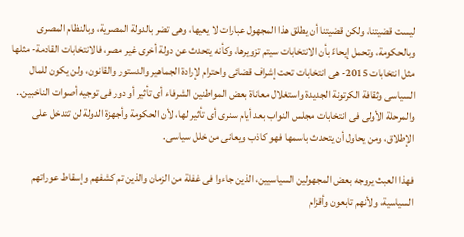ليست قضيتنا، ولكن قضيتنا أن يطلق هذا المجهول عبارات لا يعيها، وهى تضر بالدولة المصرية، وبالنظام المصرى وبالحكومة، وتحمل إيحاءً بأن الانتخابات سيتم تزويرها، وكأنه يتحدث عن دولة أخرى غير مصر، فالانتخابات القادمة- مثلها مثل انتخابات 2015- هى انتخابات تحت إشراف قضائى واحترام لإرادة الجماهير والدستور والقانون، ولن يكون للمال السياسى وثقافة الكرتونة الجديدة واستغلال معاناة بعض المواطنين الشرفاء أى تأثير أو دور فى توجيه أصوات الناخبين.. والمرحلة الأولى فى انتخابات مجلس النواب بعد أيام سنرى أى تأثير لها، لأن الحكومة وأجهزة الدولة لن تتدخل على الإطلاق، ومن يحاول أن يتحدث باسمها فهو كاذب ويعانى من خلل سياسى.

فهذا العبث يروجه بعض المجهولين السياسيين، الذين جاءوا فى غفلة من الزمان والذين تم كشفهم وإسقاط عوراتهم السياسية، ولأنهم تابعون وأقزام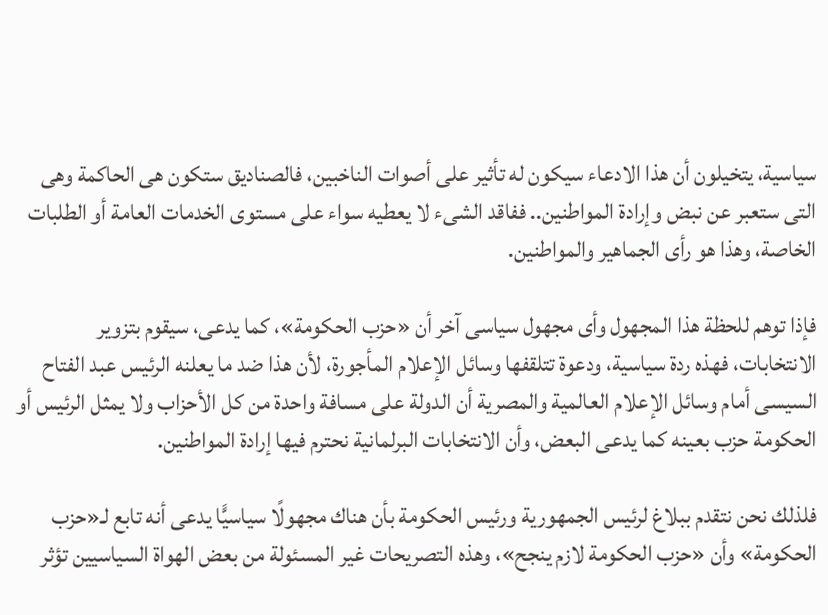سياسية، يتخيلون أن هذا الادعاء سيكون له تأثير على أصوات الناخبين، فالصناديق ستكون هى الحاكمة وهى التى ستعبر عن نبض وإرادة المواطنين.. ففاقد الشىء لا يعطيه سواء على مستوى الخدمات العامة أو الطلبات الخاصة، وهذا هو رأى الجماهير والمواطنين.

فإذا توهم للحظة هذا المجهول وأى مجهول سياسى آخر أن «حزب الحكومة»، كما يدعى، سيقوم بتزوير الانتخابات، فهذه ردة سياسية، ودعوة تتلقفها وسائل الإعلام المأجورة، لأن هذا ضد ما يعلنه الرئيس عبد الفتاح السيسى أمام وسائل الإعلام العالمية والمصرية أن الدولة على مسافة واحدة من كل الأحزاب ولا يمثل الرئيس أو الحكومة حزب بعينه كما يدعى البعض، وأن الانتخابات البرلمانية نحترم فيها إرادة المواطنين.

فلذلك نحن نتقدم ببلاغ لرئيس الجمهورية ورئيس الحكومة بأن هناك مجهولًا سياسيًّا يدعى أنه تابع لـ«حزب الحكومة» وأن «حزب الحكومة لازم ينجح»، وهذه التصريحات غير المسئولة من بعض الهواة السياسيين تؤثر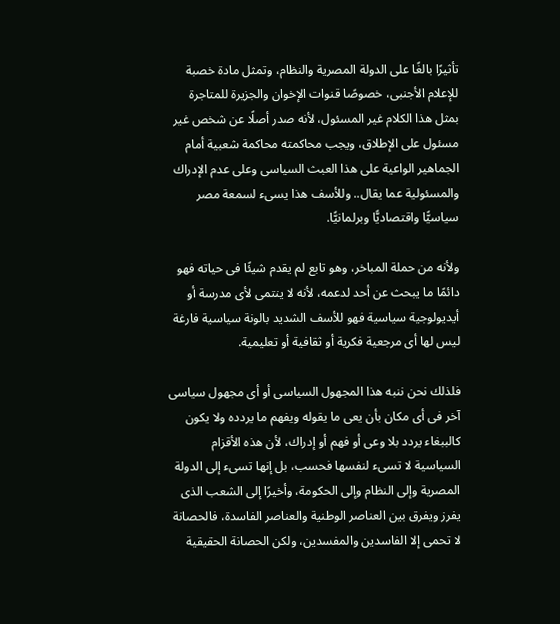تأثيرًا بالغًا على الدولة المصرية والنظام، وتمثل مادة خصبة للإعلام الأجنبى، خصوصًا قنوات الإخوان والجزيرة للمتاجرة بمثل هذا الكلام غير المسئول، لأنه صدر أصلًا عن شخص غير مسئول على الإطلاق، ويجب محاكمته محاكمة شعبية أمام الجماهير الواعية على هذا العبث السياسى وعلى عدم الإدراك والمسئولية عما يقال.. وللأسف هذا يسىء لسمعة مصر سياسيًّا واقتصاديًّا وبرلمانيًّا.

ولأنه من حملة المباخر، وهو تابع لم يقدم شيئًا فى حياته فهو دائمًا ما يبحث عن أحد لدعمه، لأنه لا ينتمى لأى مدرسة أو أيديولوجية سياسية فهو للأسف الشديد بالونة سياسية فارغة ليس لها أى مرجعية فكرية أو ثقافية أو تعليمية.

فلذلك نحن ننبه هذا المجهول السياسى أو أى مجهول سياسى آخر فى أى مكان بأن يعى ما يقوله ويفهم ما يردده ولا يكون كالببغاء يردد بلا وعى أو فهم أو إدراك، لأن هذه الأقزام السياسية لا تسىء لنفسها فحسب، بل إنها تسىء إلى الدولة المصرية وإلى النظام وإلى الحكومة، وأخيرًا إلى الشعب الذى يفرز ويفرق بين العناصر الوطنية والعناصر الفاسدة، فالحصانة لا تحمى إلا الفاسدين والمفسدين، ولكن الحصانة الحقيقية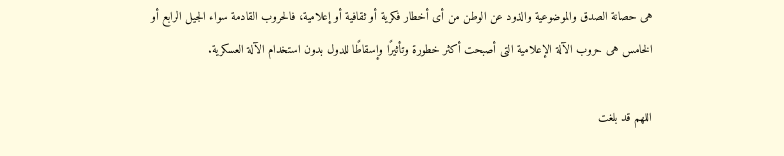هى حصانة الصدق والموضوعية والذود عن الوطن من أى أخطار فكرية أو ثقافية أو إعلامية، فالحروب القادمة سواء الجيل الرابع أو الخامس هى حروب الآلة الإعلامية التى أصبحت أكثر خطورة وتأثيرًا وإسقاطًا للدول بدون استخدام الآلة العسكرية.

اللهم قد بلغت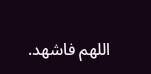اللهم فاشهد.